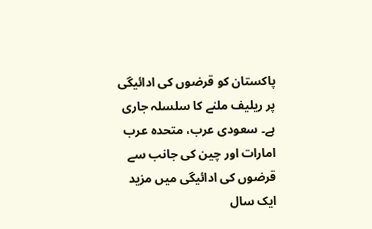پاکستان کو قرضوں کی ادائیگی پر ریلیف ملنے کا سلسلہ جاری ہے۔ سعودی عرب، متحدہ عرب امارات اور چین کی جانب سے قرضوں کی ادائیگی میں مزید ایک سال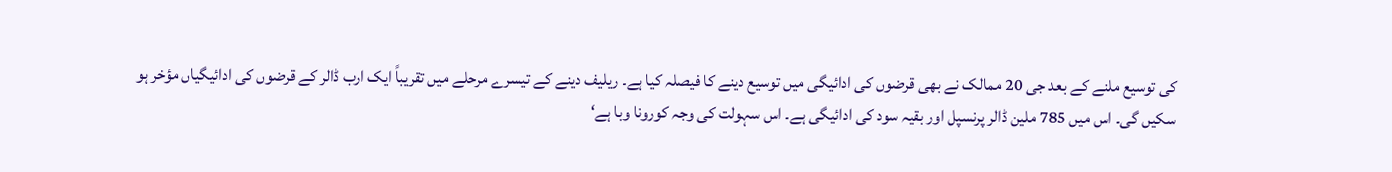کی توسیع ملنے کے بعد جی 20 ممالک نے بھی قرضوں کی ادائیگی میں توسیع دینے کا فیصلہ کیا ہے۔ ریلیف دینے کے تیسرے مرحلے میں تقریباً ایک ارب ڈالر کے قرضوں کی ادائیگیاں مؤخر ہو سکیں گی۔ اس میں 785 ملین ڈالر پرنسپل اور بقیہ سود کی ادائیگی ہے۔ اس سہولت کی وجہ کورونا وبا ہے‘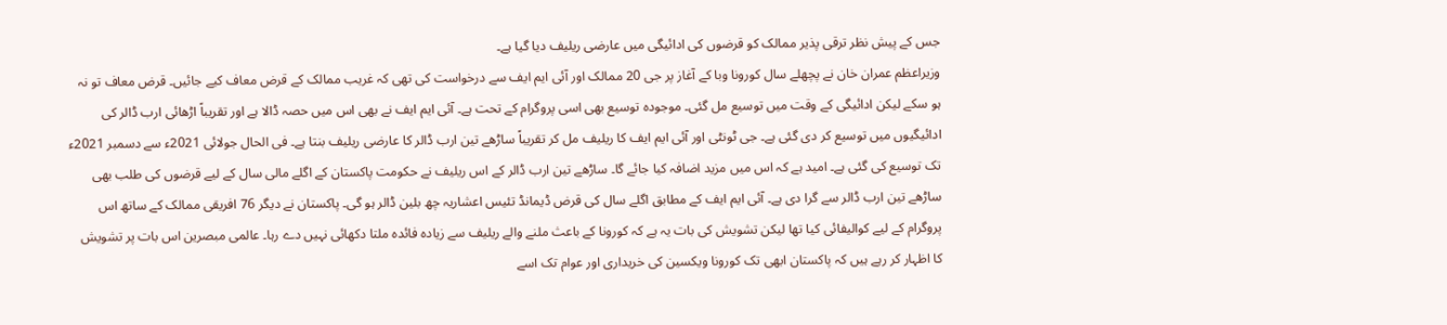جس کے پیش نظر ترقی پذیر ممالک کو قرضوں کی ادائیگی میں عارضی ریلیف دیا گیا ہے۔
وزیراعظم عمران خان نے پچھلے سال کورونا وبا کے آغاز پر جی 20 ممالک اور آئی ایم ایف سے درخواست کی تھی کہ غریب ممالک کے قرض معاف کیے جائیں۔ قرض معاف تو نہ ہو سکے لیکن ادائیگی کے وقت میں توسیع مل گئی۔ موجودہ توسیع بھی اسی پروگرام کے تحت ہے۔ آئی ایم ایف نے بھی اس میں حصہ ڈالا ہے اور تقریباً اڑھائی ارب ڈالر کی ادائیگیوں میں توسیع کر دی گئی ہے۔ جی ٹونٹی اور آئی ایم ایف کا ریلیف مل کر تقریباً ساڑھے تین ارب ڈالر کا عارضی ریلیف بنتا ہے۔ فی الحال جولائی 2021ء سے دسمبر 2021ء تک توسیع کی گئی ہے۔ امید ہے کہ اس میں مزید اضافہ کیا جائے گا۔ ساڑھے تین ارب ڈالر کے اس ریلیف نے حکومت پاکستان کے اگلے مالی سال کے لیے قرضوں کی طلب بھی ساڑھے تین ارب ڈالر سے گرا دی ہے۔ آئی ایم ایف کے مطابق اگلے سال کی قرض ڈیمانڈ تئیس اعشاریہ چھ بلین ڈالر ہو گی۔ پاکستان نے دیگر 76 افریقی ممالک کے ساتھ اس پروگرام کے لیے کوالیفائی کیا تھا لیکن تشویش کی بات یہ ہے کہ کورونا کے باعث ملنے والے ریلیف سے زیادہ فائدہ ملتا دکھائی نہیں دے رہا۔ عالمی مبصرین اس بات پر تشویش کا اظہار کر رہے ہیں کہ پاکستان ابھی تک کورونا ویکسین کی خریداری اور عوام تک اسے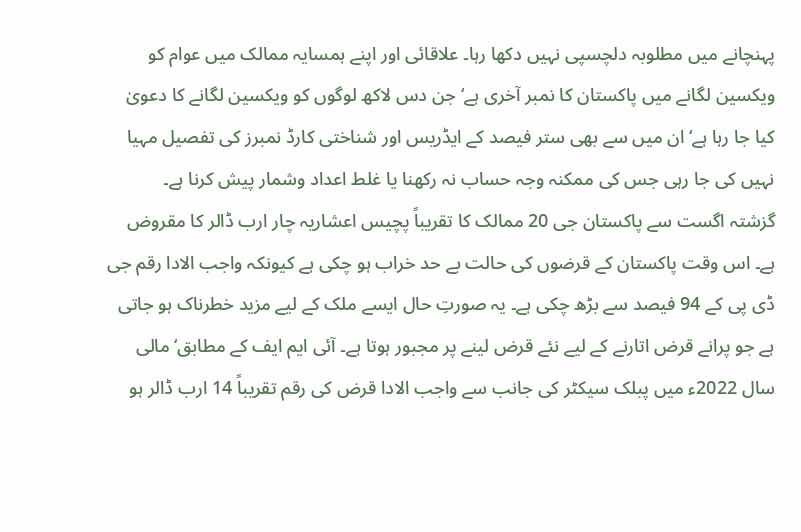پہنچانے میں مطلوبہ دلچسپی نہیں دکھا رہا۔ علاقائی اور اپنے ہمسایہ ممالک میں عوام کو ویکسین لگانے میں پاکستان کا نمبر آخری ہے‘ جن دس لاکھ لوگوں کو ویکسین لگانے کا دعویٰ کیا جا رہا ہے‘ ان میں سے بھی ستر فیصد کے ایڈریس اور شناختی کارڈ نمبرز کی تفصیل مہیا نہیں کی جا رہی جس کی ممکنہ وجہ حساب نہ رکھنا یا غلط اعداد وشمار پیش کرنا ہے۔
گزشتہ اگست سے پاکستان جی 20 ممالک کا تقریباً پچیس اعشاریہ چار ارب ڈالر کا مقروض ہے۔ اس وقت پاکستان کے قرضوں کی حالت بے حد خراب ہو چکی ہے کیونکہ واجب الادا رقم جی ڈی پی کے 94 فیصد سے بڑھ چکی ہے۔ یہ صورتِ حال ایسے ملک کے لیے مزید خطرناک ہو جاتی ہے جو پرانے قرض اتارنے کے لیے نئے قرض لینے پر مجبور ہوتا ہے۔ آئی ایم ایف کے مطابق‘ مالی سال 2022ء میں پبلک سیکٹر کی جانب سے واجب الادا قرض کی رقم تقریباً 14 ارب ڈالر ہو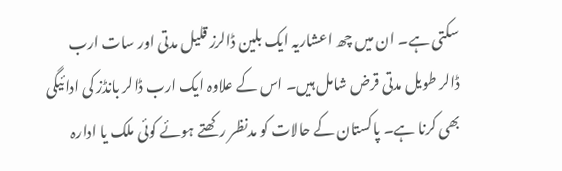سکتی ہے۔ ان میں چھ اعشاریہ ایک بلین ڈالرز قلیل مدتی اور سات ارب ڈالر طویل مدتی قرض شامل ہیں۔ اس کے علاوہ ایک ارب ڈالر بانڈز کی ادائیگی بھی کرنا ہے۔ پاکستان کے حالات کو مدنظر رکھتے ہوئے کوئی ملک یا ادارہ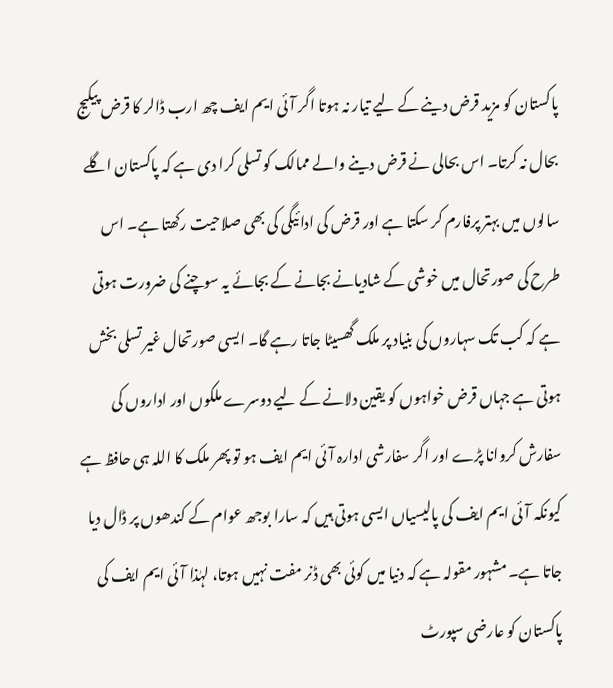پاکستان کو مزید قرض دینے کے لیے تیار نہ ہوتا اگر آئی ایم ایف چھ ارب ڈالر کا قرض پیکیج بحال نہ کرتا۔ اس بحالی نے قرض دینے والے ممالک کو تسلی کرا دی ہے کہ پاکستان اگلے سالوں میں بہتر پرفارم کر سکتا ہے اور قرض کی ادائیگی کی بھی صلاحیت رکھتا ہے۔ اس طرح کی صورتحال میں خوشی کے شادیانے بجانے کے بجائے یہ سوچنے کی ضرورت ہوتی ہے کہ کب تک سہاروں کی بنیاد پر ملک گھسیٹا جاتا رہے گا۔ ایسی صورتحال غیر تسلی بخش ہوتی ہے جہاں قرض خواہوں کو یقین دلانے کے لیے دوسرے ملکوں اور اداروں کی سفارش کروانا پڑے اور اگر سفارشی ادارہ آئی ایم ایف ہو تو پھر ملک کا اللہ ہی حافظ ہے کیونکہ آئی ایم ایف کی پالیسیاں ایسی ہوتی ہیں کہ سارا بوجھ عوام کے کندھوں پر ڈال دیا جاتا ہے۔ مشہور مقولہ ہے کہ دنیا میں کوئی بھی ڈنر مفت نہیں ہوتا، لہٰذا آئی ایم ایف کی پاکستان کو عارضی سپورٹ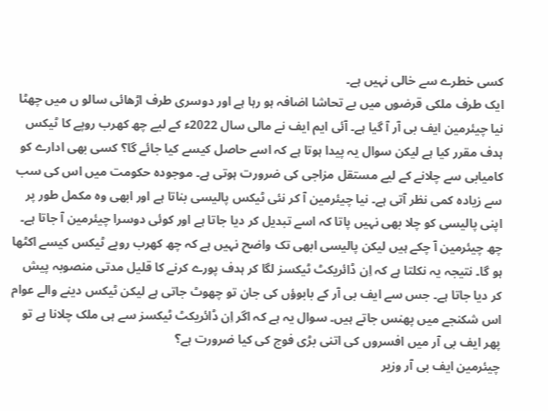کسی خطرے سے خالی نہیں ہے۔
ایک طرف ملکی قرضوں میں بے تحاشا اضافہ ہو رہا ہے اور دوسری طرف اڑھائی سالو ں میں چھٹا نیا چیئرمین ایف بی آر آ گیا ہے۔ آئی ایم ایف نے مالی سال 2022ء کے لیے چھ کھرب روپے کا ٹیکس ہدف مقرر کیا ہے لیکن سوال یہ پیدا ہوتا ہے کہ اسے حاصل کیسے کیا جائے گا؟ کسی بھی ادارے کو کامیابی سے چلانے کے لیے مستقل مزاجی کی ضرورت ہوتی ہے۔ موجودہ حکومت میں اس کی سب سے زیادہ کمی نظر آتی ہے۔ نیا چیئرمین آ کر نئی ٹیکس پالیسی بناتا ہے اور ابھی وہ مکمل طور پر اپنی پالیسی کو چلا بھی نہیں پاتا کہ اسے تبدیل کر دیا جاتا ہے اور کوئی دوسرا چیئرمین آ جاتا ہے۔ چھ چیئرمین آ چکے ہیں لیکن پالیسی ابھی تک واضح نہیں ہے کہ چھ کھرب روپے ٹیکس کیسے اکٹھا ہو گا۔ نتیجہ یہ نکلتا ہے کہ اِن ڈائریکٹ ٹیکسز لگا کر ہدف پورے کرنے کا قلیل مدتی منصوبہ پیش کر دیا جاتا ہے۔ جس سے ایف بی آر کے بابوؤں کی جان تو چھوٹ جاتی ہے لیکن ٹیکس دینے والے عوام اس شکنجے میں پھنس جاتے ہیں۔ سوال یہ ہے کہ اگر اِن ڈائریکٹ ٹیکسز سے ہی ملک چلانا ہے تو پھر ایف بی آر میں افسروں کی اتنی بڑی فوج کی کیا ضرورت ہے؟
چیئرمین ایف بی آر وزیر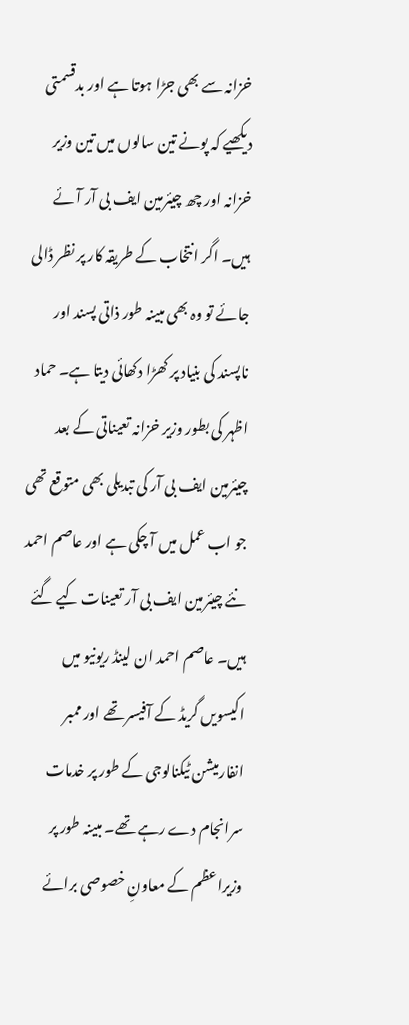خزانہ سے بھی جڑا ہوتا ہے اور بدقسمتی دیکھیے کہ پونے تین سالوں میں تین وزیر خزانہ اور چھ چیئرمین ایف بی آر آئے ہیں۔ اگر انتخاب کے طریقہ کار پر نظر ڈالی جائے تو وہ بھی مبینہ طور ذاتی پسند اور ناپسند کی بنیاد پر کھڑا دکھائی دیتا ہے۔ حماد اظہر کی بطور وزیر خزانہ تعیناتی کے بعد چیئرمین ایف بی آر کی تبدیلی بھی متوقع تھی جو اب عمل میں آ چکی ہے اور عاصم احمد نئے چیئرمین ایف بی آر تعینات کیے گئے ہیں۔ عاصم احمد ان لینڈ ریونیو میں اکیسویں گریڈ کے آفیسر تھے اور ممبر انفارمیشن ٹیکنالوجی کے طور پر خدمات سرانجام دے رہے تھے۔ مبینہ طور پر وزیراعظم کے معاونِ خصوصی برائے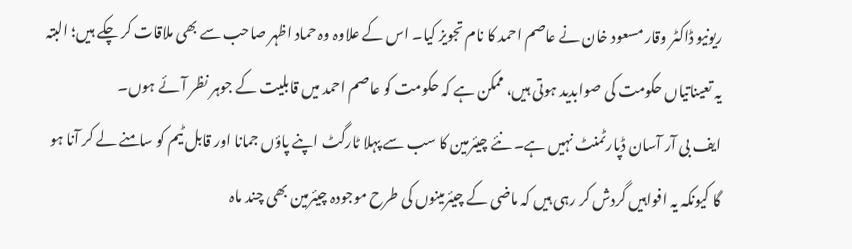ریونیو ڈاکٹر وقار مسعود خان نے عاصم احمد کا نام تجویز کیا۔ اس کے علاوہ وہ حماد اظہر صاحب سے بھی ملاقات کر چکے ہیں؛ البتہ یہ تعیناتیاں حکومت کی صوابدید ہوتی ہیں، ممکن ہے کہ حکومت کو عاصم احمد میں قابلیت کے جوہر نظر آئے ہوں۔
ایف بی آر آسان ڈپارٹمنٹ نہیں ہے۔ نئے چیئرمین کا سب سے پہلا ٹارگٹ اپنے پاؤں جمانا اور قابل ٹیم کو سامنے لے کر آنا ہو گا کیونکہ یہ افواہیں گردش کر رہی ہیں کہ ماضی کے چیئرمینوں کی طرح موجودہ چیئرمین بھی چند ماہ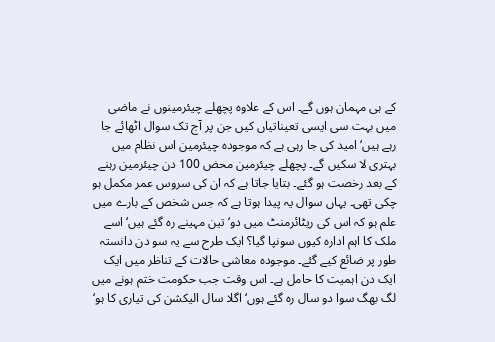کے ہی مہمان ہوں گے۔ اس کے علاوہ پچھلے چیئرمینوں نے ماضی میں بہت سی ایسی تعیناتیاں کیں جن پر آج تک سوال اٹھائے جا رہے ہیں‘ امید کی جا رہی ہے کہ موجودہ چیئرمین اس نظام میں بہتری لا سکیں گے۔ پچھلے چیئرمین محض 100 دن چیئرمین رہنے کے بعد رخصت ہو گئے۔ بتایا جاتا ہے کہ ان کی سروس عمر مکمل ہو چکی تھی۔ یہاں سوال یہ پیدا ہوتا ہے کہ جس شخص کے بارے میں علم ہو کہ اس کی ریٹائرمنٹ میں دو‘ تین مہینے رہ گئے ہیں‘ اسے ملک کا اہم ادارہ کیوں سونپا گیا؟ ایک طرح سے یہ سو دن دانستہ طور پر ضائع کیے گئے۔ موجودہ معاشی حالات کے تناظر میں ایک ایک دن اہمیت کا حامل ہے۔ اس وقت جب حکومت ختم ہونے میں لگ بھگ سوا دو سال رہ گئے ہوں‘ اگلا سال الیکشن کی تیاری کا ہو‘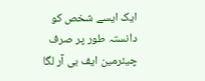ایک ایسے شخص کو دانستہ طور پر صرف چیئرمین ایف بی آر لگا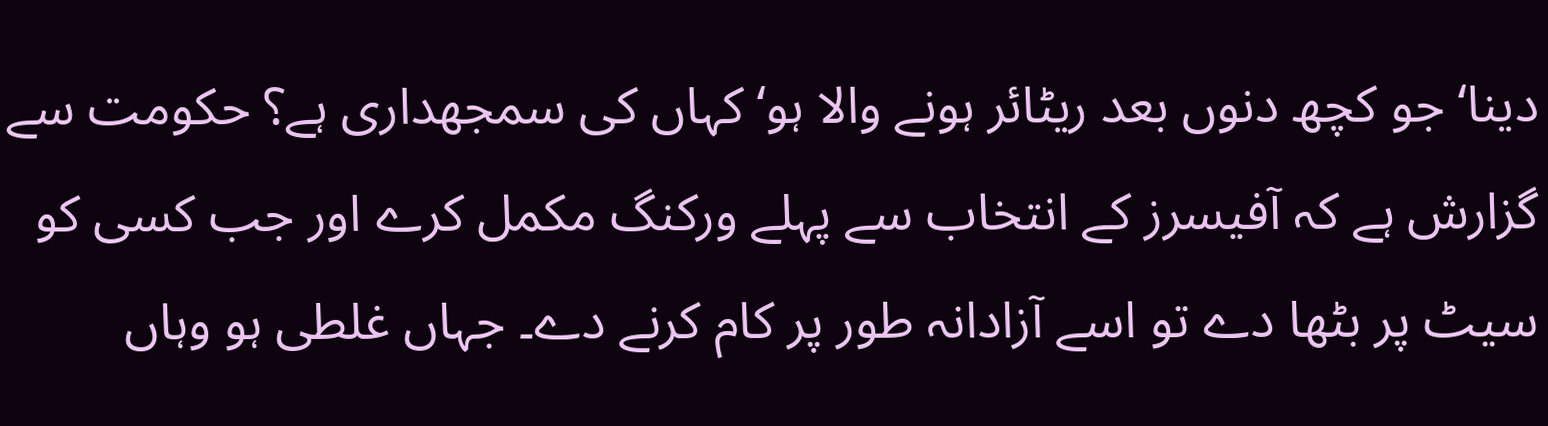دینا‘ جو کچھ دنوں بعد ریٹائر ہونے والا ہو‘ کہاں کی سمجھداری ہے؟ حکومت سے گزارش ہے کہ آفیسرز کے انتخاب سے پہلے ورکنگ مکمل کرے اور جب کسی کو سیٹ پر بٹھا دے تو اسے آزادانہ طور پر کام کرنے دے۔ جہاں غلطی ہو وہاں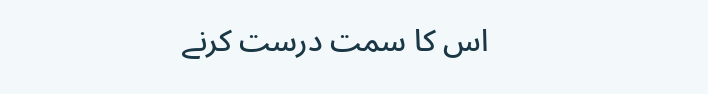اس کا سمت درست کرنے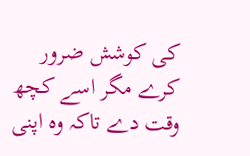کی کوشش ضرور کرے مگر اسے کچھ وقت دے تاکہ وہ اپنی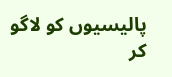پالیسیوں کو لاگو کر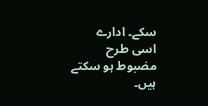سکے۔ ادارے اسی طرح مضبوط ہو سکتے ہیں۔